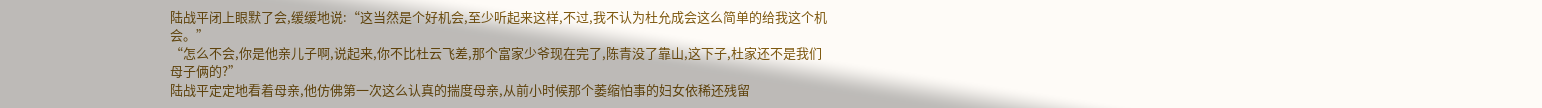陆战平闭上眼默了会,缓缓地说:“这当然是个好机会,至少听起来这样,不过,我不认为杜允成会这么简单的给我这个机会。”
“怎么不会,你是他亲儿子啊,说起来,你不比杜云飞差,那个富家少爷现在完了,陈青没了靠山,这下子,杜家还不是我们母子俩的?”
陆战平定定地看着母亲,他仿佛第一次这么认真的揣度母亲,从前小时候那个萎缩怕事的妇女依稀还残留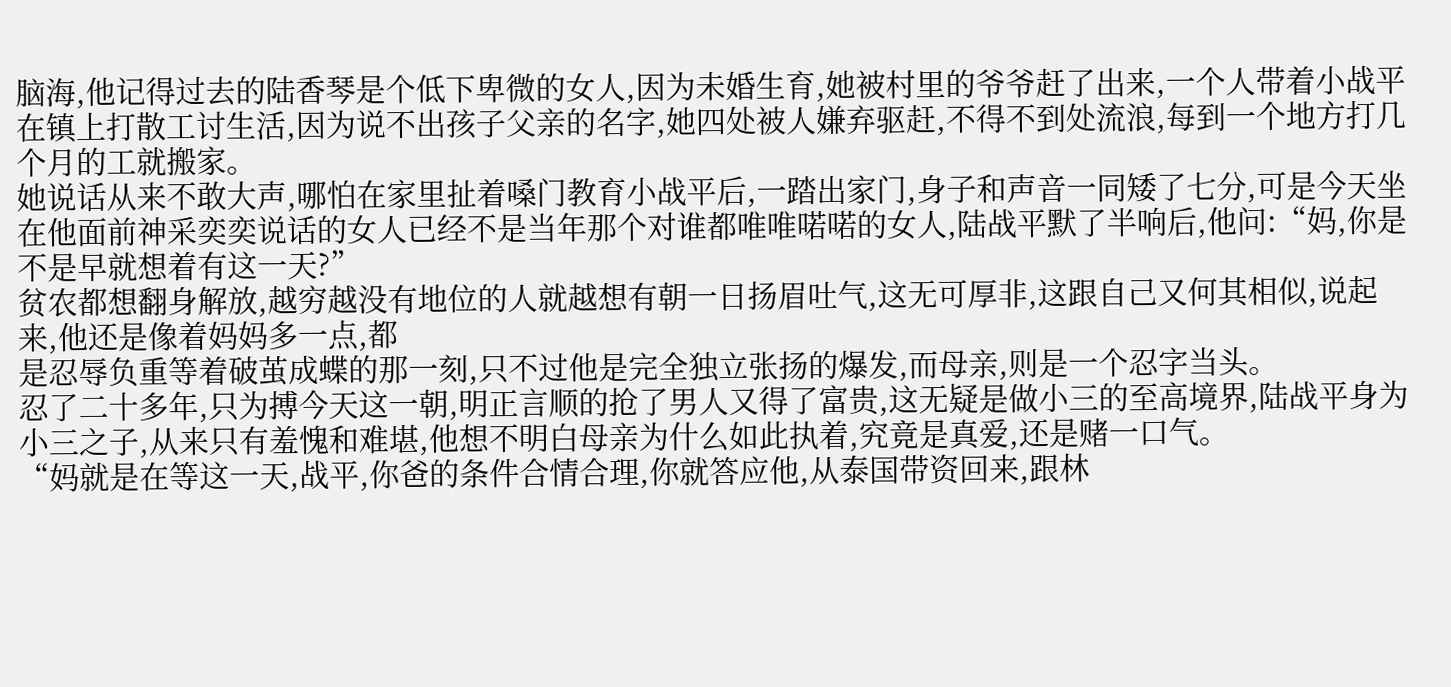脑海,他记得过去的陆香琴是个低下卑微的女人,因为未婚生育,她被村里的爷爷赶了出来,一个人带着小战平在镇上打散工讨生活,因为说不出孩子父亲的名字,她四处被人嫌弃驱赶,不得不到处流浪,每到一个地方打几个月的工就搬家。
她说话从来不敢大声,哪怕在家里扯着嗓门教育小战平后,一踏出家门,身子和声音一同矮了七分,可是今天坐在他面前神采奕奕说话的女人已经不是当年那个对谁都唯唯喏喏的女人,陆战平默了半响后,他问:“妈,你是不是早就想着有这一天?”
贫农都想翻身解放,越穷越没有地位的人就越想有朝一日扬眉吐气,这无可厚非,这跟自己又何其相似,说起来,他还是像着妈妈多一点,都
是忍辱负重等着破茧成蝶的那一刻,只不过他是完全独立张扬的爆发,而母亲,则是一个忍字当头。
忍了二十多年,只为搏今天这一朝,明正言顺的抢了男人又得了富贵,这无疑是做小三的至高境界,陆战平身为小三之子,从来只有羞愧和难堪,他想不明白母亲为什么如此执着,究竟是真爱,还是赌一口气。
“妈就是在等这一天,战平,你爸的条件合情合理,你就答应他,从泰国带资回来,跟林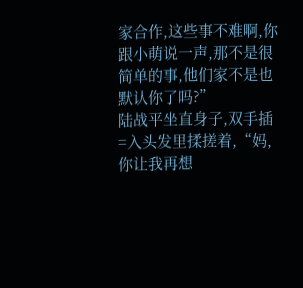家合作,这些事不难啊,你跟小萌说一声,那不是很简单的事,他们家不是也默认你了吗?”
陆战平坐直身子,双手插=入头发里揉搓着,“妈,你让我再想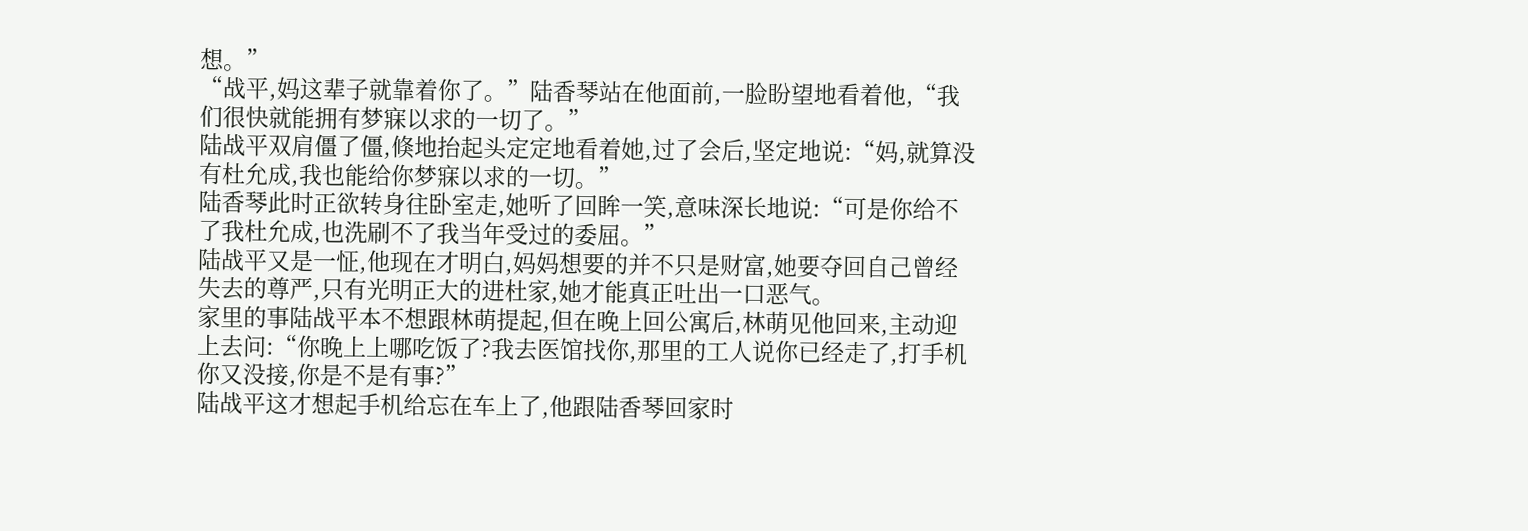想。”
“战平,妈这辈子就靠着你了。”陆香琴站在他面前,一脸盼望地看着他,“我们很快就能拥有梦寐以求的一切了。”
陆战平双肩僵了僵,倏地抬起头定定地看着她,过了会后,坚定地说:“妈,就算没有杜允成,我也能给你梦寐以求的一切。”
陆香琴此时正欲转身往卧室走,她听了回眸一笑,意味深长地说:“可是你给不了我杜允成,也洗刷不了我当年受过的委屈。”
陆战平又是一怔,他现在才明白,妈妈想要的并不只是财富,她要夺回自己曾经失去的尊严,只有光明正大的进杜家,她才能真正吐出一口恶气。
家里的事陆战平本不想跟林萌提起,但在晚上回公寓后,林萌见他回来,主动迎上去问:“你晚上上哪吃饭了?我去医馆找你,那里的工人说你已经走了,打手机你又没接,你是不是有事?”
陆战平这才想起手机给忘在车上了,他跟陆香琴回家时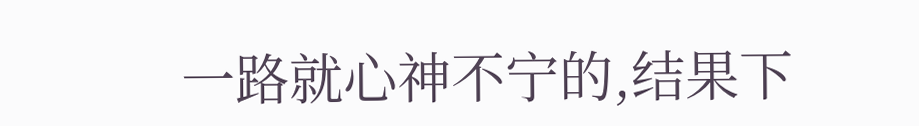一路就心神不宁的,结果下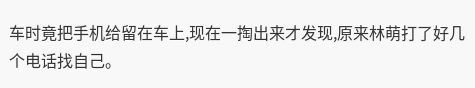车时竟把手机给留在车上,现在一掏出来才发现,原来林萌打了好几个电话找自己。